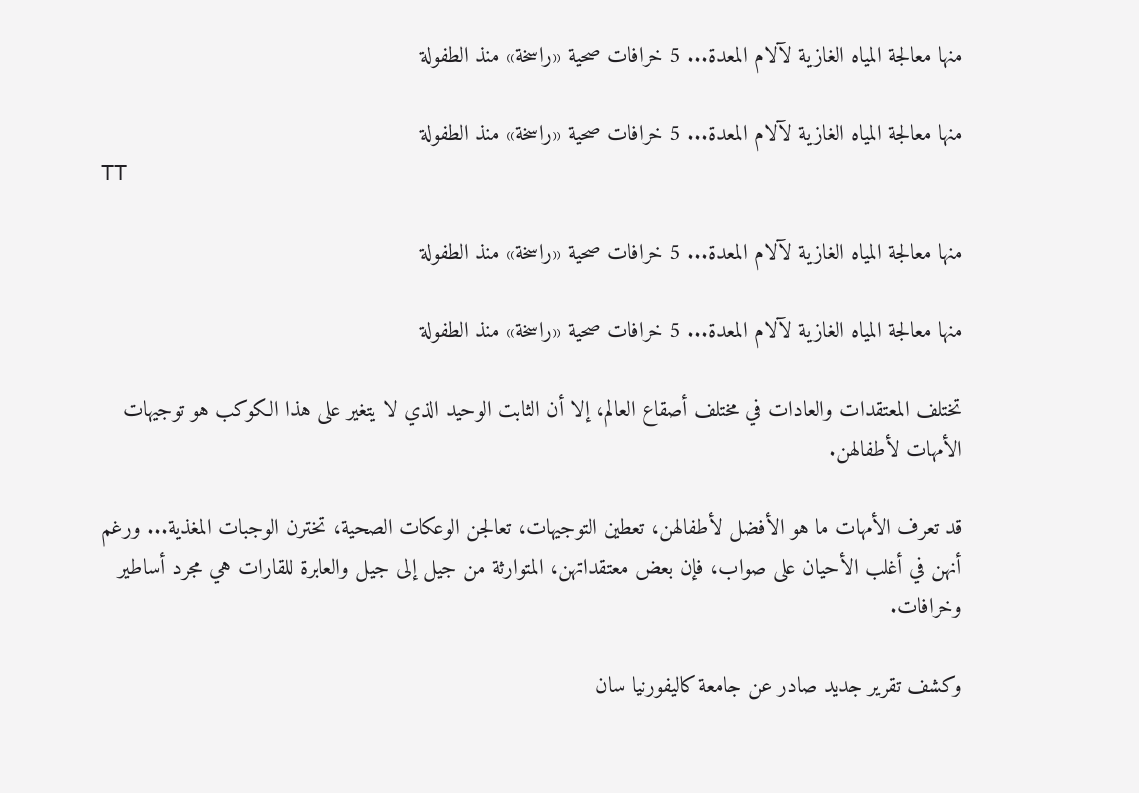منها معالجة المياه الغازية لآلام المعدة... 5 خرافات صحية «راسخة» منذ الطفولة

منها معالجة المياه الغازية لآلام المعدة... 5 خرافات صحية «راسخة» منذ الطفولة
TT

منها معالجة المياه الغازية لآلام المعدة... 5 خرافات صحية «راسخة» منذ الطفولة

منها معالجة المياه الغازية لآلام المعدة... 5 خرافات صحية «راسخة» منذ الطفولة

تختلف المعتقدات والعادات في مختلف أصقاع العالم، إلا أن الثابت الوحيد الذي لا يتغير على هذا الكوكب هو توجيهات الأمهات لأطفالهن.

قد تعرف الأمهات ما هو الأفضل لأطفالهن، تعطين التوجيهات، تعالجن الوعكات الصحية، تخترن الوجبات المغذية... ورغم أنهن في أغلب الأحيان على صواب، فإن بعض معتقداتهن، المتوارثة من جيل إلى جيل والعابرة للقارات هي مجرد أساطير وخرافات.

وكشف تقرير جديد صادر عن جامعة كاليفورنيا سان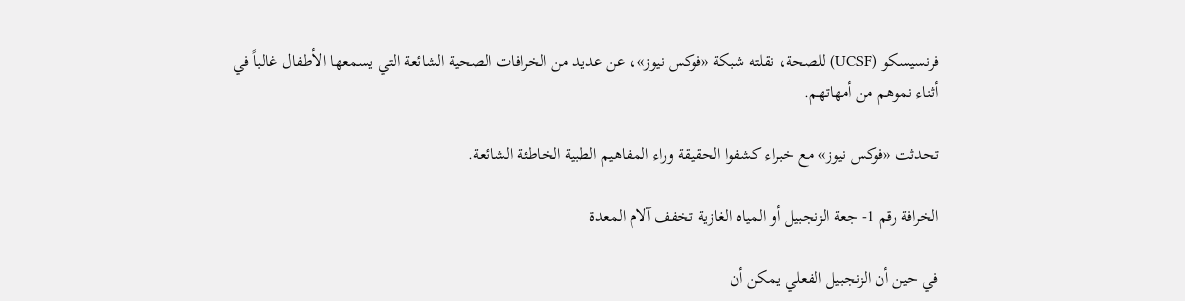فرنسيسكو (UCSF) للصحة، نقلته شبكة «فوكس نيوز»، عن عديد من الخرافات الصحية الشائعة التي يسمعها الأطفال غالباً في أثناء نموهم من أمهاتهم.

تحدثت «فوكس نيوز» مع خبراء كشفوا الحقيقة وراء المفاهيم الطبية الخاطئة الشائعة.

الخرافة رقم 1- جعة الزنجبيل أو المياه الغازية تخفف آلام المعدة

في حين أن الزنجبيل الفعلي يمكن أن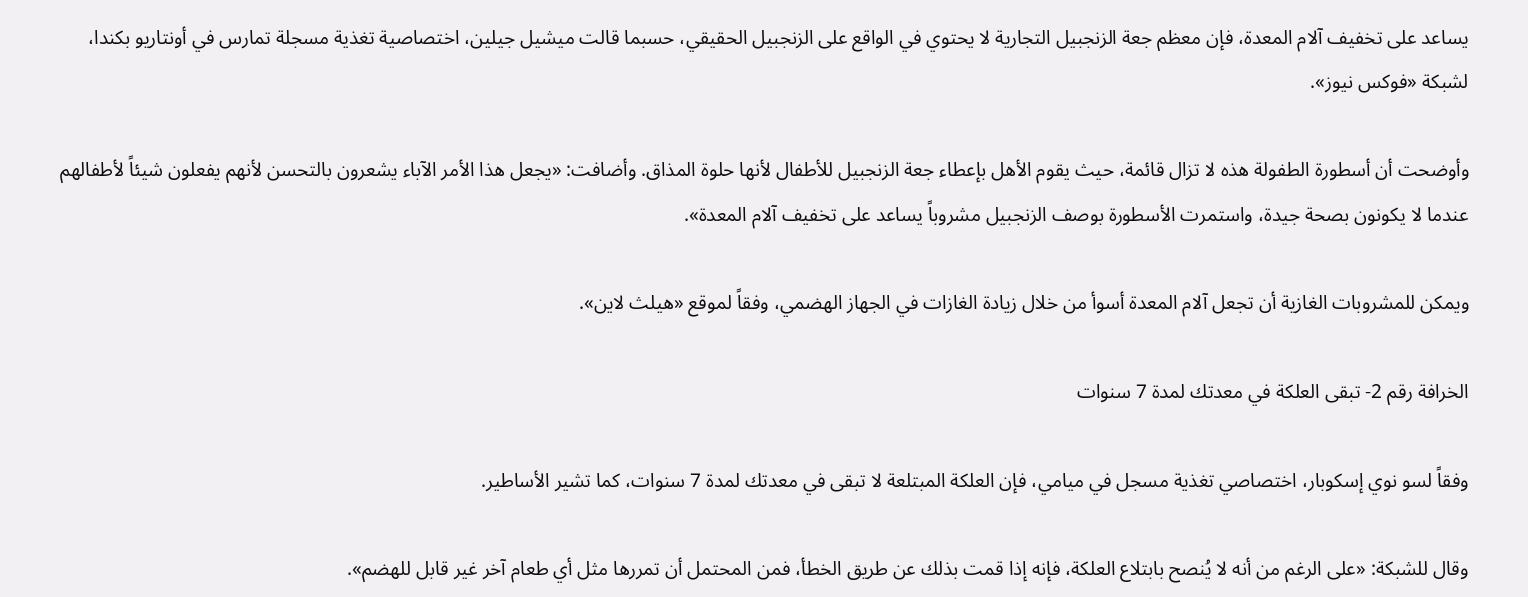يساعد على تخفيف آلام المعدة، فإن معظم جعة الزنجبيل التجارية لا يحتوي في الواقع على الزنجبيل الحقيقي، حسبما قالت ميشيل جيلين، اختصاصية تغذية مسجلة تمارس في أونتاريو بكندا، لشبكة «فوكس نيوز».

وأوضحت أن أسطورة الطفولة هذه لا تزال قائمة، حيث يقوم الأهل بإعطاء جعة الزنجبيل للأطفال لأنها حلوة المذاق. وأضافت: «يجعل هذا الأمر الآباء يشعرون بالتحسن لأنهم يفعلون شيئاً لأطفالهم عندما لا يكونون بصحة جيدة، واستمرت الأسطورة بوصف الزنجبيل مشروباً يساعد على تخفيف آلام المعدة».

ويمكن للمشروبات الغازية أن تجعل آلام المعدة أسوأ من خلال زيادة الغازات في الجهاز الهضمي، وفقاً لموقع «هيلث لاين».

الخرافة رقم 2- تبقى العلكة في معدتك لمدة 7 سنوات

وفقاً لسو نوي إسكوبار، اختصاصي تغذية مسجل في ميامي، فإن العلكة المبتلعة لا تبقى في معدتك لمدة 7 سنوات، كما تشير الأساطير.

وقال للشبكة: «على الرغم من أنه لا يُنصح بابتلاع العلكة، فإنه إذا قمت بذلك عن طريق الخطأ، فمن المحتمل أن تمررها مثل أي طعام آخر غير قابل للهضم».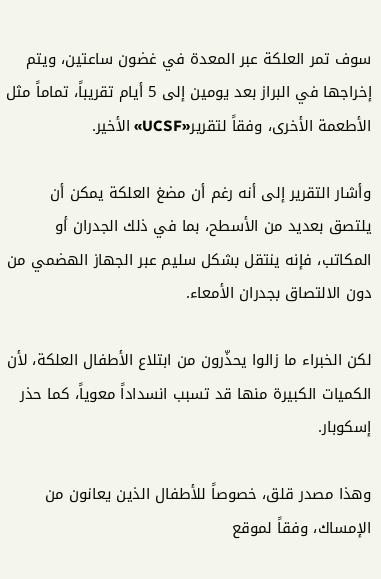سوف تمر العلكة عبر المعدة في غضون ساعتين، ويتم إخراجها في البراز بعد يومين إلى 5 أيام تقريباً، تماماً مثل الأطعمة الأخرى، وفقاً لتقرير«UCSF» الأخير.

وأشار التقرير إلى أنه رغم أن مضغ العلكة يمكن أن يلتصق بعديد من الأسطح، بما في ذلك الجدران أو المكاتب، فإنه ينتقل بشكل سليم عبر الجهاز الهضمي من دون الالتصاق بجدران الأمعاء.

لكن الخبراء ما زالوا يحذّرون من ابتلاع الأطفال العلكة، لأن الكميات الكبيرة منها قد تسبب انسداداً معوياً، كما حذر إسكوبار.

وهذا مصدر قلق، خصوصاً للأطفال الذين يعانون من الإمساك، وفقاً لموقع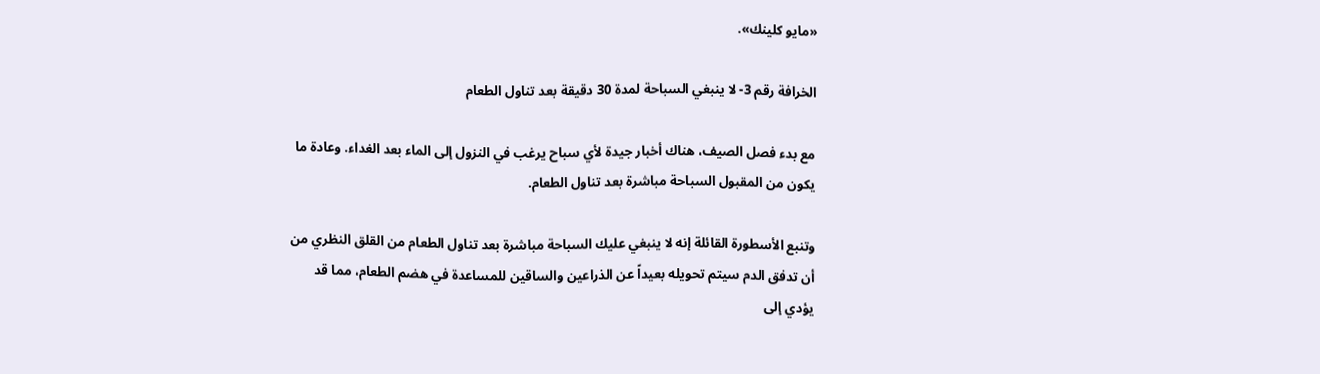«مايو كلينك».

الخرافة رقم 3- لا ينبغي السباحة لمدة 30 دقيقة بعد تناول الطعام

مع بدء فصل الصيف، هناك أخبار جيدة لأي سباح يرغب في النزول إلى الماء بعد الغداء. وعادة ما يكون من المقبول السباحة مباشرة بعد تناول الطعام.

وتنبع الأسطورة القائلة إنه لا ينبغي عليك السباحة مباشرة بعد تناول الطعام من القلق النظري من أن تدفق الدم سيتم تحويله بعيداً عن الذراعين والساقين للمساعدة في هضم الطعام، مما قد يؤدي إلى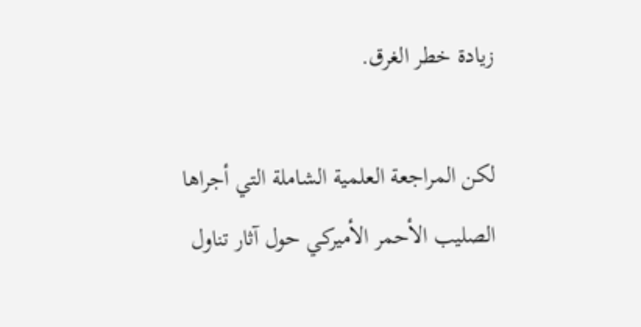زيادة خطر الغرق.

لكن المراجعة العلمية الشاملة التي أجراها الصليب الأحمر الأميركي حول آثار تناول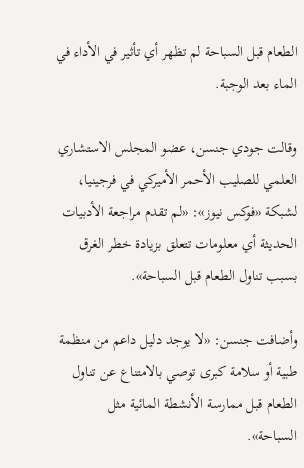الطعام قبل السباحة لم تظهر أي تأثير في الأداء في الماء بعد الوجبة.

وقالت جودي جنسن، عضو المجلس الاستشاري العلمي للصليب الأحمر الأميركي في فرجينيا، لشبكة «فوكس نيوز»: «لم تقدم مراجعة الأدبيات الحديثة أي معلومات تتعلق بزيادة خطر الغرق بسبب تناول الطعام قبل السباحة».

وأضافت جنسن: «لا يوجد دليل داعم من منظمة طبية أو سلامة كبرى توصي بالامتناع عن تناول الطعام قبل ممارسة الأنشطة المائية مثل السباحة».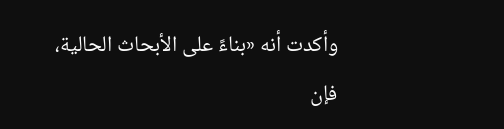وأكدت أنه «بناءً على الأبحاث الحالية، فإن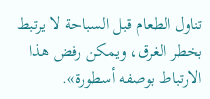تناول الطعام قبل السباحة لا يرتبط بخطر الغرق، ويمكن رفض هذا الارتباط بوصفه أسطورة».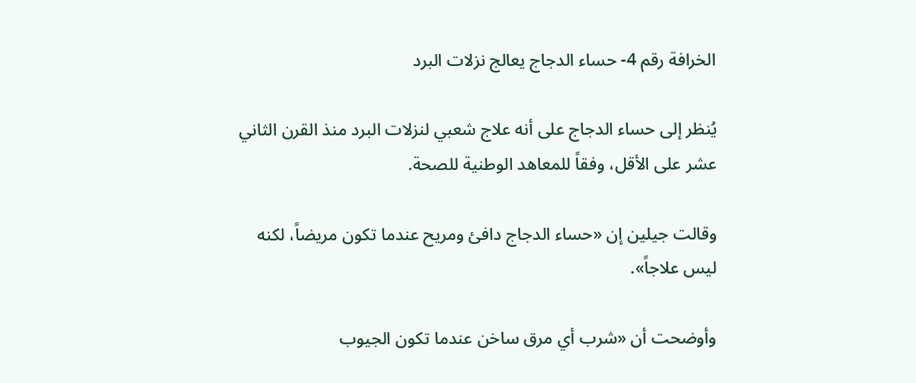الخرافة رقم 4- حساء الدجاج يعالج نزلات البرد

يُنظر إلى حساء الدجاج على أنه علاج شعبي لنزلات البرد منذ القرن الثاني عشر على الأقل، وفقاً للمعاهد الوطنية للصحة.

وقالت جيلين إن «حساء الدجاج دافئ ومريح عندما تكون مريضاً، لكنه ليس علاجاً».

وأوضحت أن «شرب أي مرق ساخن عندما تكون الجيوب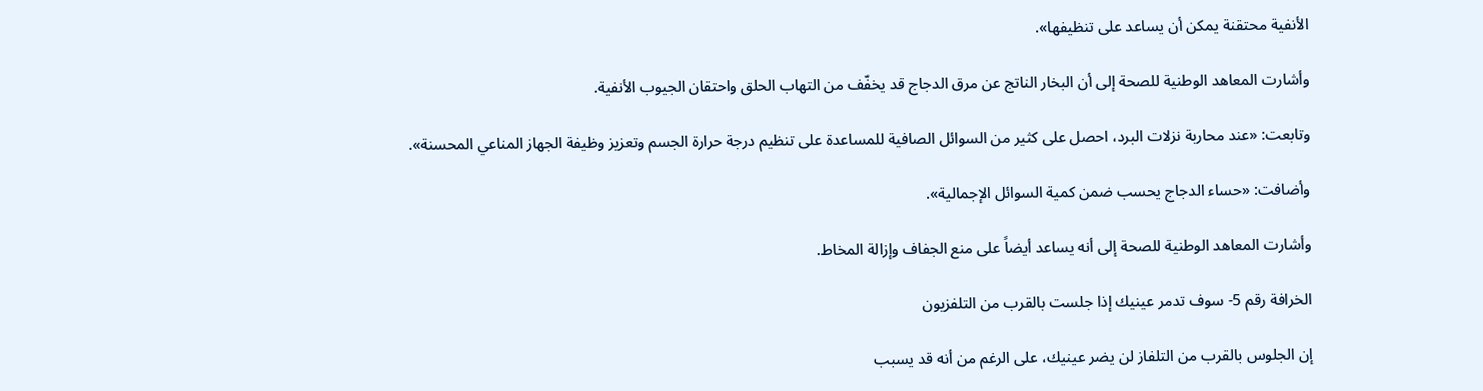الأنفية محتقنة يمكن أن يساعد على تنظيفها».

وأشارت المعاهد الوطنية للصحة إلى أن البخار الناتج عن مرق الدجاج قد يخفّف من التهاب الحلق واحتقان الجيوب الأنفية.

وتابعت: «عند محاربة نزلات البرد، احصل على كثير من السوائل الصافية للمساعدة على تنظيم درجة حرارة الجسم وتعزيز وظيفة الجهاز المناعي المحسنة».

وأضافت: «حساء الدجاج يحسب ضمن كمية السوائل الإجمالية».

وأشارت المعاهد الوطنية للصحة إلى أنه يساعد أيضاً على منع الجفاف وإزالة المخاط.

الخرافة رقم 5- سوف تدمر عينيك إذا جلست بالقرب من التلفزيون

إن الجلوس بالقرب من التلفاز لن يضر عينيك، على الرغم من أنه قد يسبب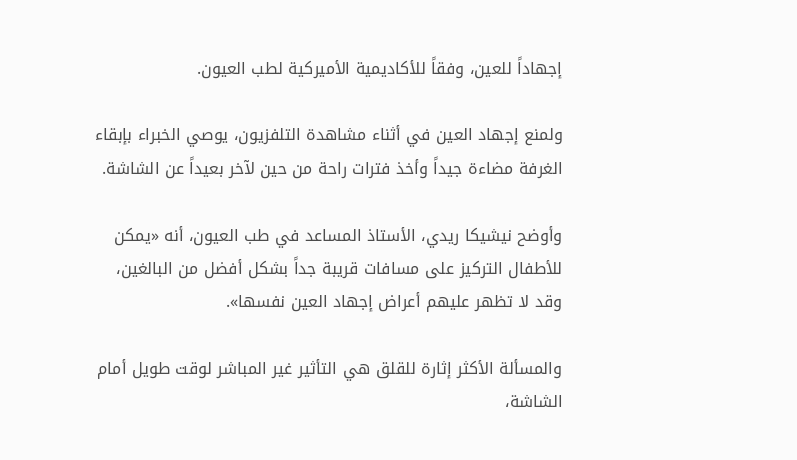إجهاداً للعين، وفقاً للأكاديمية الأميركية لطب العيون.

ولمنع إجهاد العين في أثناء مشاهدة التلفزيون، يوصي الخبراء بإبقاء الغرفة مضاءة جيداً وأخذ فترات راحة من حين لآخر بعيداً عن الشاشة.

وأوضح نيشيكا ريدي، الأستاذ المساعد في طب العيون، أنه «يمكن للأطفال التركيز على مسافات قريبة جداً بشكل أفضل من البالغين، وقد لا تظهر عليهم أعراض إجهاد العين نفسها».

والمسألة الأكثر إثارة للقلق هي التأثير غير المباشر لوقت طويل أمام الشاشة،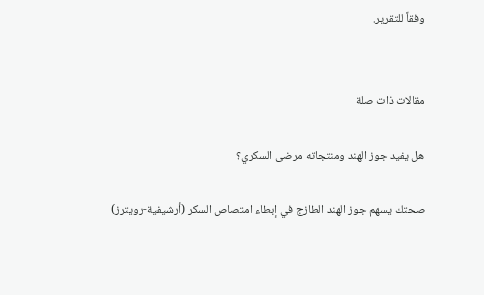وفقاً للتقرير.


مقالات ذات صلة

هل يفيد جوز الهند ومنتجاته مرضى السكري؟

صحتك يسهم جوز الهند الطازج في إبطاء امتصاص السكر (أرشيفية-رويترز)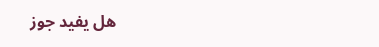هل يفيد جوز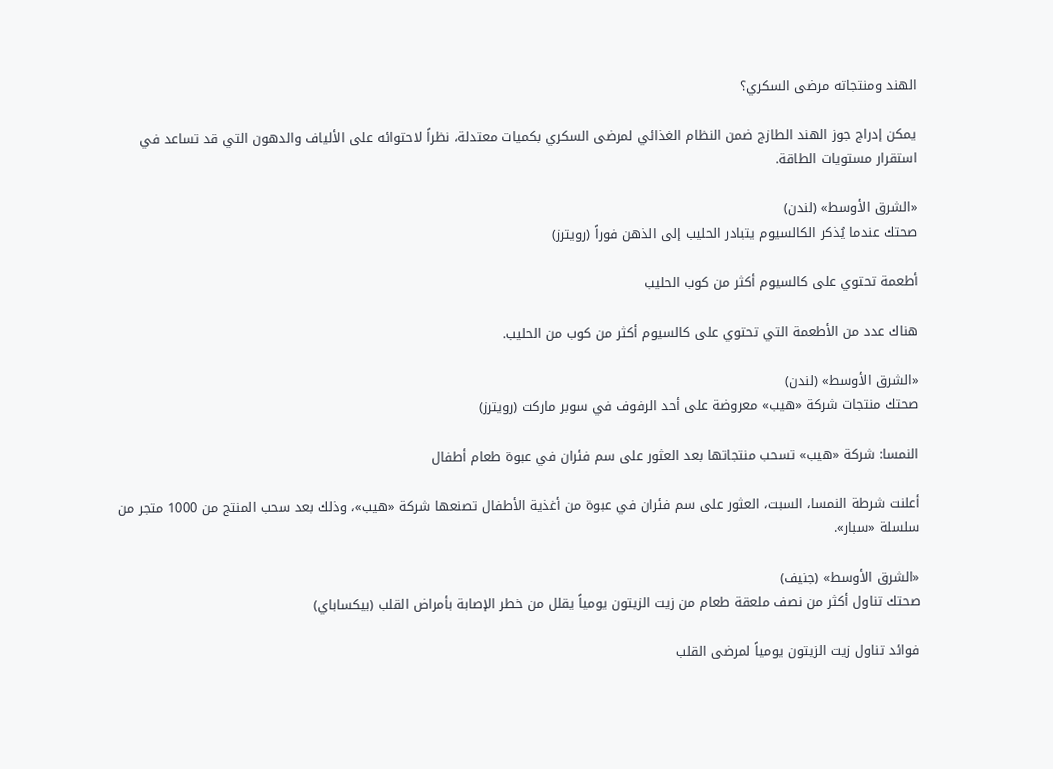الهند ومنتجاته مرضى السكري؟

يمكن إدراج جوز الهند الطازج ضمن النظام الغذائي لمرضى السكري بكميات معتدلة، نظراً لاحتوائه على الألياف والدهون التي قد تساعد في استقرار مستويات الطاقة.

«الشرق الأوسط» (لندن)
صحتك عندما يُذكر الكالسيوم يتبادر الحليب إلى الذهن فوراً (رويترز)

أطعمة تحتوي على كالسيوم أكثر من كوب الحليب

هناك عدد من الأطعمة التي تحتوي على كالسيوم أكثر من كوب من الحليب.

«الشرق الأوسط» (لندن)
صحتك منتجات شركة «هيب» معروضة على أحد الرفوف في سوبر ماركت (رويترز)

النمسا: شركة «هيب» تسحب منتجاتها بعد العثور على سم فئران في عبوة طعام أطفال

أعلنت شرطة النمسا، السبت، العثور على سم فئران في عبوة من أغذية الأطفال تصنعها شركة «هيب»، وذلك بعد سحب المنتج من 1000 متجر من سلسلة «سبار».

«الشرق الأوسط» (جنيف)
صحتك تناول أكثر من نصف ملعقة طعام من زيت الزيتون يومياً يقلل من خطر الإصابة بأمراض القلب (بيكساباي)

فوائد تناول زيت الزيتون يومياً لمرضى القلب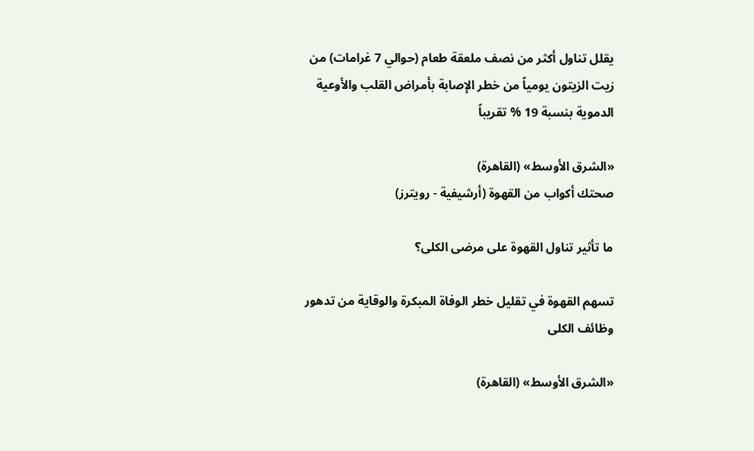يقلل تناول أكثر من نصف ملعقة طعام (حوالي 7 غرامات) من زيت الزيتون يومياً من خطر الإصابة بأمراض القلب والأوعية الدموية بنسبة 19 % تقريباً

«الشرق الأوسط» (القاهرة)
صحتك أكواب من القهوة (أرشيفية - رويترز)

ما تأثير تناول القهوة على مرضى الكلى؟

تسهم القهوة في تقليل خطر الوفاة المبكرة والوقاية من تدهور وظائف الكلى

«الشرق الأوسط» (القاهرة)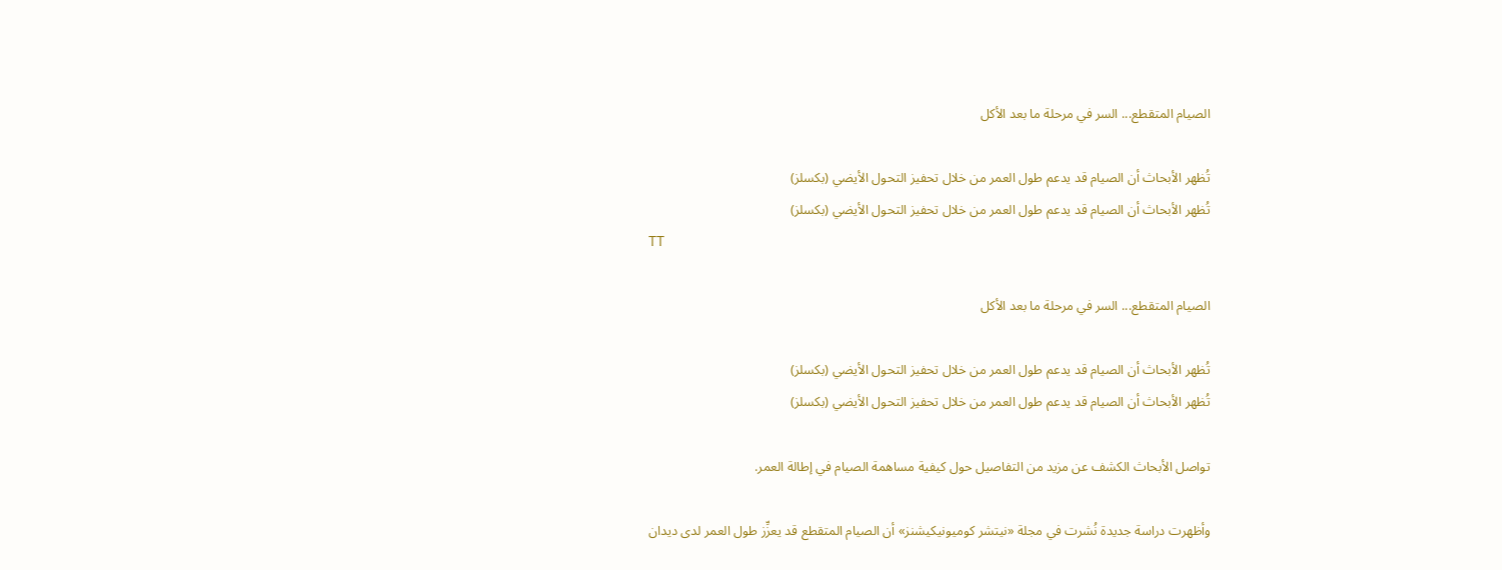الصيام المتقطع... السر في مرحلة ما بعد الأكل

تُظهر الأبحاث أن الصيام قد يدعم طول العمر من خلال تحفيز التحول الأيضي (بكسلز)
تُظهر الأبحاث أن الصيام قد يدعم طول العمر من خلال تحفيز التحول الأيضي (بكسلز)
TT

الصيام المتقطع... السر في مرحلة ما بعد الأكل

تُظهر الأبحاث أن الصيام قد يدعم طول العمر من خلال تحفيز التحول الأيضي (بكسلز)
تُظهر الأبحاث أن الصيام قد يدعم طول العمر من خلال تحفيز التحول الأيضي (بكسلز)

تواصل الأبحاث الكشف عن مزيد من التفاصيل حول كيفية مساهمة الصيام في إطالة العمر.

وأظهرت دراسة جديدة نُشرت في مجلة «نيتشر كوميونيكيشنز» أن الصيام المتقطع قد يعزِّز طول العمر لدى ديدان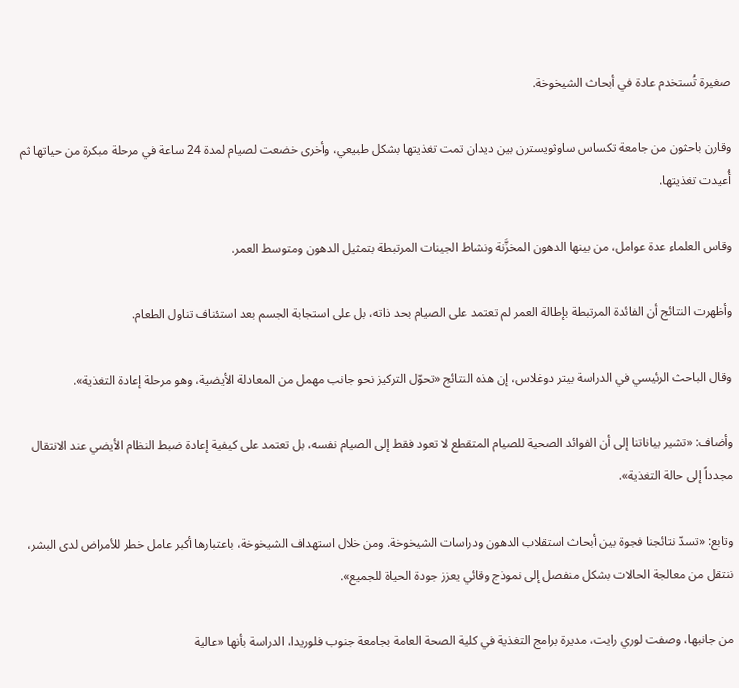صغيرة تُستخدم عادة في أبحاث الشيخوخة.

وقارن باحثون من جامعة تكساس ساوثويسترن بين ديدان تمت تغذيتها بشكل طبيعي، وأخرى خضعت لصيام لمدة 24 ساعة في مرحلة مبكرة من حياتها ثم أُعيدت تغذيتها.

وقاس العلماء عدة عوامل، من بينها الدهون المخزَّنة ونشاط الجينات المرتبطة بتمثيل الدهون ومتوسط العمر.

وأظهرت النتائج أن الفائدة المرتبطة بإطالة العمر لم تعتمد على الصيام بحد ذاته، بل على استجابة الجسم بعد استئناف تناول الطعام.

وقال الباحث الرئيسي في الدراسة بيتر دوغلاس، إن هذه النتائج «تحوّل التركيز نحو جانب مهمل من المعادلة الأيضية، وهو مرحلة إعادة التغذية».

وأضاف: «تشير بياناتنا إلى أن الفوائد الصحية للصيام المتقطع لا تعود فقط إلى الصيام نفسه، بل تعتمد على كيفية إعادة ضبط النظام الأيضي عند الانتقال مجدداً إلى حالة التغذية».

وتابع: «تسدّ نتائجنا فجوة بين أبحاث استقلاب الدهون ودراسات الشيخوخة. ومن خلال استهداف الشيخوخة، باعتبارها أكبر عامل خطر للأمراض لدى البشر، ننتقل من معالجة الحالات بشكل منفصل إلى نموذج وقائي يعزز جودة الحياة للجميع».

من جانبها، وصفت لوري رايت، مديرة برامج التغذية في كلية الصحة العامة بجامعة جنوب فلوريدا، الدراسة بأنها «عالية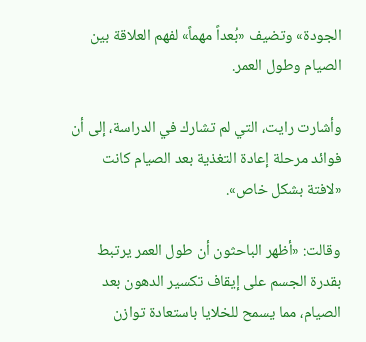الجودة» وتضيف «بُعداً مهماً» لفهم العلاقة بين الصيام وطول العمر.

وأشارت رايت، التي لم تشارك في الدراسة، إلى أن فوائد مرحلة إعادة التغذية بعد الصيام كانت «لافتة بشكل خاص».

وقالت: «أظهر الباحثون أن طول العمر يرتبط بقدرة الجسم على إيقاف تكسير الدهون بعد الصيام، مما يسمح للخلايا باستعادة توازن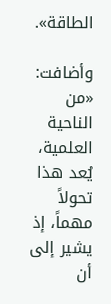الطاقة».

وأضافت: «من الناحية العلمية، يُعد هذا تحولاً مهماً، إذ يشير إلى أن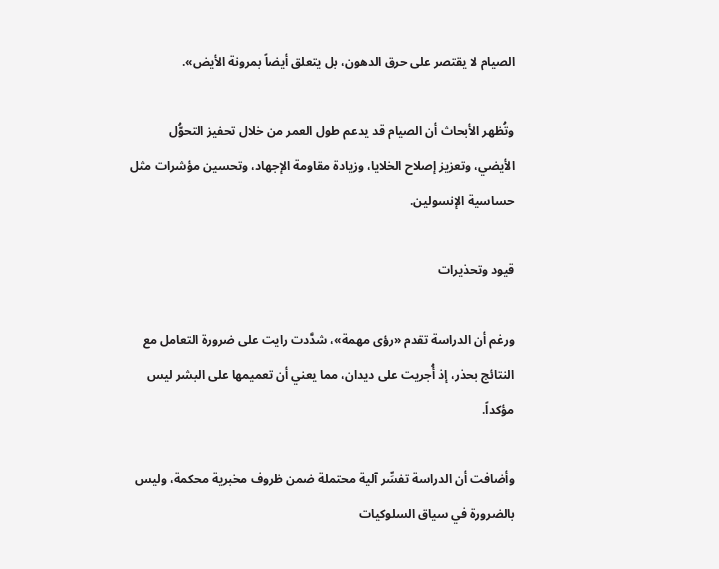الصيام لا يقتصر على حرق الدهون، بل يتعلق أيضاً بمرونة الأيض».

وتُظهر الأبحاث أن الصيام قد يدعم طول العمر من خلال تحفيز التحوُّل الأيضي، وتعزيز إصلاح الخلايا، وزيادة مقاومة الإجهاد، وتحسين مؤشرات مثل حساسية الإنسولين.

قيود وتحذيرات

ورغم أن الدراسة تقدم «رؤى مهمة»، شدَّدت رايت على ضرورة التعامل مع النتائج بحذر، إذ أُجريت على ديدان، مما يعني أن تعميمها على البشر ليس مؤكداً.

وأضافت أن الدراسة تفسِّر آلية محتملة ضمن ظروف مخبرية محكمة، وليس بالضرورة في سياق السلوكيات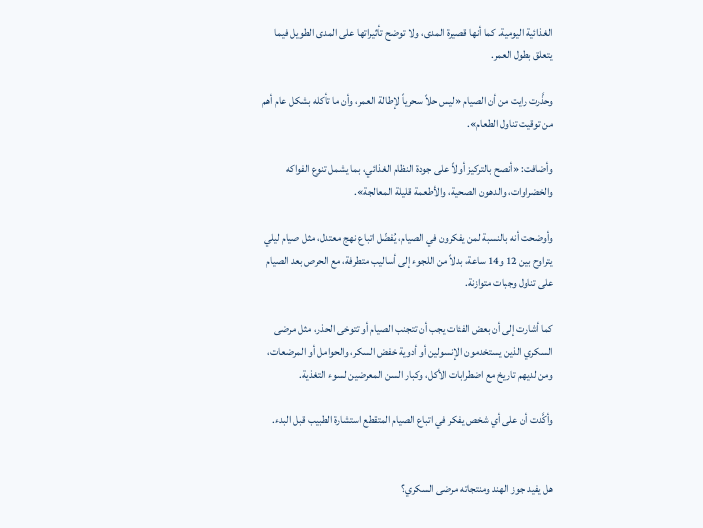الغذائية اليومية. كما أنها قصيرة المدى، ولا توضح تأثيراتها على المدى الطويل فيما يتعلق بطول العمر.

وحذَّرت رايت من أن الصيام «ليس حلاً سحرياً لإطالة العمر، وأن ما تأكله بشكل عام أهم من توقيت تناول الطعام».

وأضافت: «أنصح بالتركيز أولاً على جودة النظام الغذائي، بما يشمل تنوع الفواكه والخضراوات، والدهون الصحية، والأطعمة قليلة المعالجة».

وأوضحت أنه بالنسبة لمن يفكرون في الصيام، يُفضّل اتباع نهج معتدل، مثل صيام ليلي يتراوح بين 12 و14 ساعة، بدلاً من اللجوء إلى أساليب متطرفة، مع الحرص بعد الصيام على تناول وجبات متوازنة.

كما أشارت إلى أن بعض الفئات يجب أن تتجنب الصيام أو تتوخى الحذر، مثل مرضى السكري الذين يستخدمون الإنسولين أو أدوية خفض السكر، والحوامل أو المرضعات، ومن لديهم تاريخ مع اضطرابات الأكل، وكبار السن المعرضين لسوء التغذية.

وأكَّدت أن على أي شخص يفكر في اتباع الصيام المتقطع استشارة الطبيب قبل البدء.


هل يفيد جوز الهند ومنتجاته مرضى السكري؟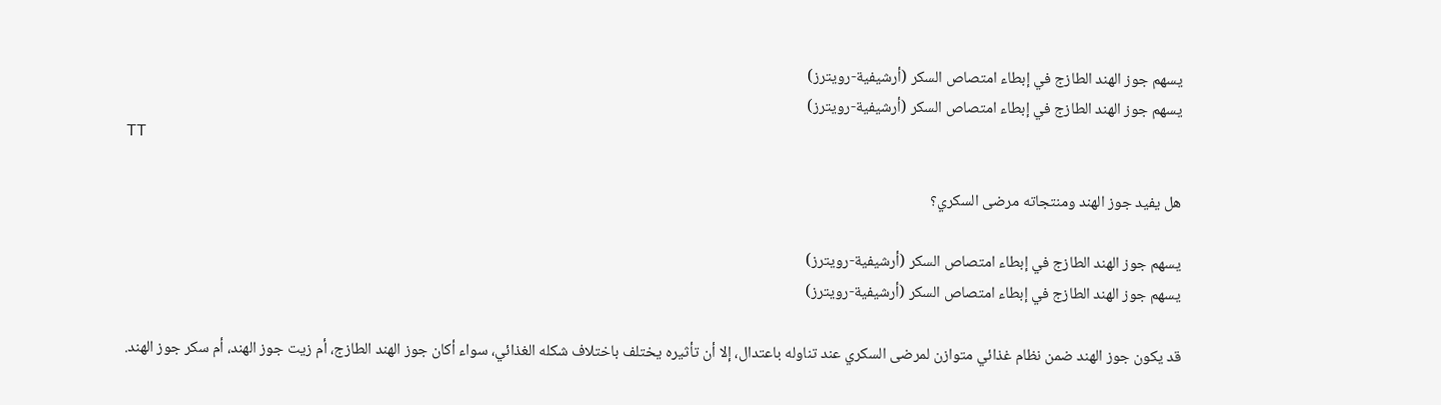يسهم جوز الهند الطازج في إبطاء امتصاص السكر (أرشيفية-رويترز)
يسهم جوز الهند الطازج في إبطاء امتصاص السكر (أرشيفية-رويترز)
TT

هل يفيد جوز الهند ومنتجاته مرضى السكري؟

يسهم جوز الهند الطازج في إبطاء امتصاص السكر (أرشيفية-رويترز)
يسهم جوز الهند الطازج في إبطاء امتصاص السكر (أرشيفية-رويترز)

قد يكون جوز الهند ضمن نظام غذائي متوازن لمرضى السكري عند تناوله باعتدال، إلا أن تأثيره يختلف باختلاف شكله الغذائي، سواء أكان جوز الهند الطازج، أم زيت جوز الهند، أم سكر جوز الهند.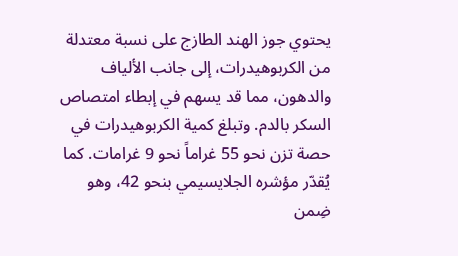يحتوي جوز الهند الطازج على نسبة معتدلة من الكربوهيدرات، إلى جانب الألياف والدهون، مما قد يسهم في إبطاء امتصاص السكر بالدم. وتبلغ كمية الكربوهيدرات في حصة تزن نحو 55 غراماً نحو 9 غرامات. كما يُقدّر مؤشره الجلايسيمي بنحو 42، وهو ضِمن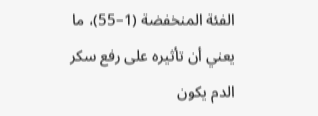الفئة المنخفضة (1–55)، ما يعني أن تأثيره على رفع سكر الدم يكون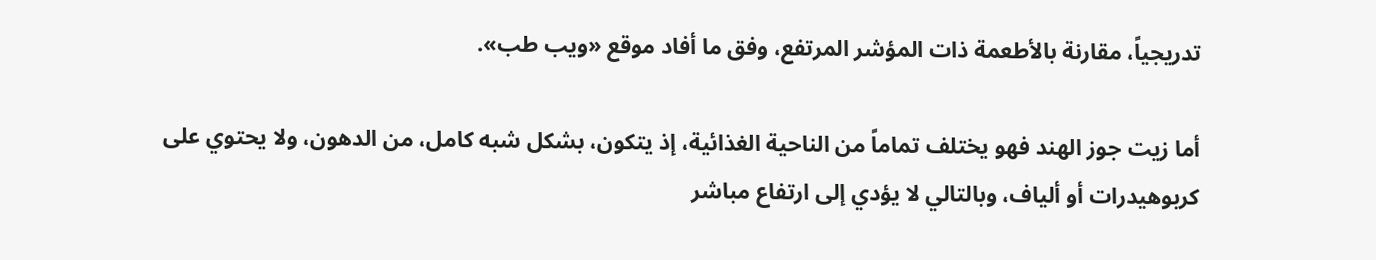تدريجياً، مقارنة بالأطعمة ذات المؤشر المرتفع، وفق ما أفاد موقع «ويب طب».

أما زيت جوز الهند فهو يختلف تماماً من الناحية الغذائية، إذ يتكون، بشكل شبه كامل، من الدهون، ولا يحتوي على كربوهيدرات أو ألياف، وبالتالي لا يؤدي إلى ارتفاع مباشر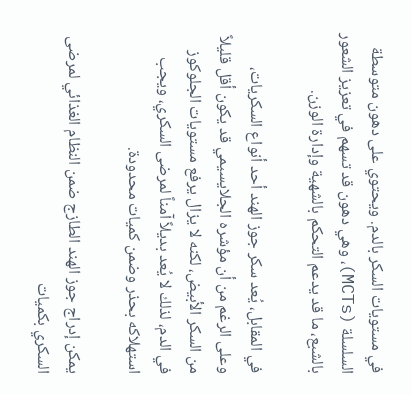في مستويات السكر بالدم. ويحتوي على دهون متوسطة السلسلة (MCTs)، وهي دهون قد تسهم في تعزيز الشعور بالشبع، ما قد يدعم التحكم بالشهية وإدارة الوزن.

في المقابل، يُعد سكر جوز الهند أحد أنواع السكريات، وعلى الرغم من أن مؤشره الجلايسيمي قد يكون أقل قليلاً من السكر الأبيض، لكنه لا يزال يرفع مستويات الجلوكوز في الدم، لذلك لا يُعد بديلاً آمناً لمرضى السكري، ويجب استهلاكه بحذر وضمن كميات محدودة.

يمكن إدراج جوز الهند الطازج ضمن النظام الغذائي لمرضى السكري بكميات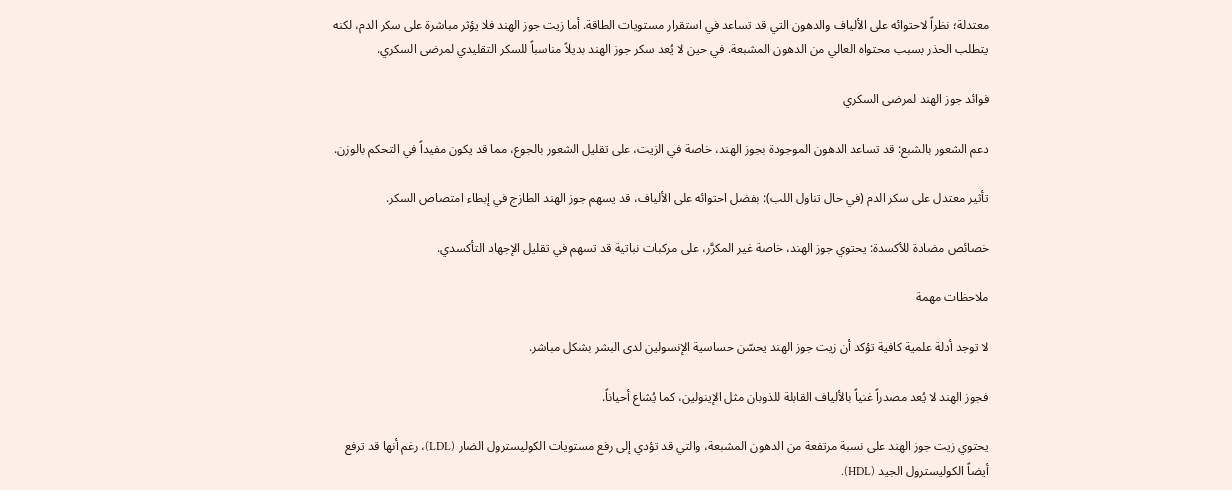معتدلة؛ نظراً لاحتوائه على الألياف والدهون التي قد تساعد في استقرار مستويات الطاقة. أما زيت جوز الهند فلا يؤثر مباشرة على سكر الدم، لكنه يتطلب الحذر بسبب محتواه العالي من الدهون المشبعة. في حين لا يُعد سكر جوز الهند بديلاً مناسباً للسكر التقليدي لمرضى السكري.

فوائد جوز الهند لمرضى السكري

دعم الشعور بالشبع: قد تساعد الدهون الموجودة بجوز الهند، خاصة في الزيت، على تقليل الشعور بالجوع، مما قد يكون مفيداً في التحكم بالوزن.

تأثير معتدل على سكر الدم (في حال تناول اللب): بفضل احتوائه على الألياف، قد يسهم جوز الهند الطازج في إبطاء امتصاص السكر.

خصائص مضادة للأكسدة: يحتوي جوز الهند، خاصة غير المكرَّر، على مركبات نباتية قد تسهم في تقليل الإجهاد التأكسدي.

ملاحظات مهمة

لا توجد أدلة علمية كافية تؤكد أن زيت جوز الهند يحسّن حساسية الإنسولين لدى البشر بشكل مباشر.

فجوز الهند لا يُعد مصدراً غنياً بالألياف القابلة للذوبان مثل الإينولين، كما يُشاع أحياناً.

يحتوي زيت جوز الهند على نسبة مرتفعة من الدهون المشبعة، والتي قد تؤدي إلى رفع مستويات الكوليسترول الضار (LDL)، رغم أنها قد ترفع أيضاً الكوليسترول الجيد (HDL).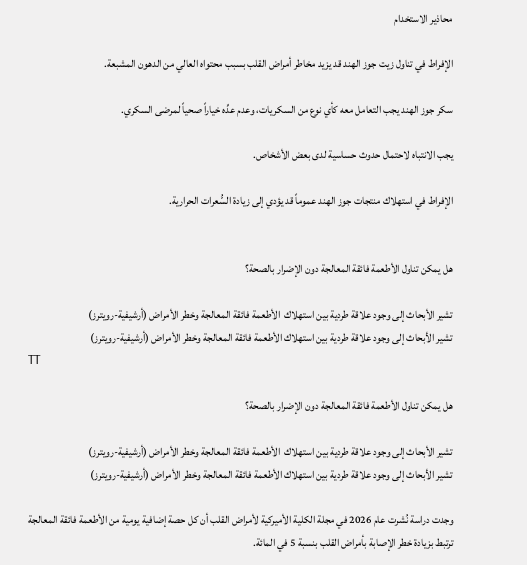محاذير الاستخدام

الإفراط في تناول زيت جوز الهند قد يزيد مخاطر أمراض القلب بسبب محتواه العالي من الدهون المشبعة.

سكر جوز الهند يجب التعامل معه كأي نوع من السكريات، وعدم عدِّه خياراً صحياً لمرضى السكري.

يجب الانتباه لاحتمال حدوث حساسية لدى بعض الأشخاص.

الإفراط في استهلاك منتجات جوز الهند عموماً قد يؤدي إلى زيادة السُّعرات الحرارية.


هل يمكن تناول الأطعمة فائقة المعالجة دون الإضرار بالصحة؟

تشير الأبحاث إلى وجود علاقة طردية بين استهلاك  الأطعمة فائقة المعالجة وخطر الأمراض (أرشيفية-رويترز)
تشير الأبحاث إلى وجود علاقة طردية بين استهلاك الأطعمة فائقة المعالجة وخطر الأمراض (أرشيفية-رويترز)
TT

هل يمكن تناول الأطعمة فائقة المعالجة دون الإضرار بالصحة؟

تشير الأبحاث إلى وجود علاقة طردية بين استهلاك  الأطعمة فائقة المعالجة وخطر الأمراض (أرشيفية-رويترز)
تشير الأبحاث إلى وجود علاقة طردية بين استهلاك الأطعمة فائقة المعالجة وخطر الأمراض (أرشيفية-رويترز)

وجدت دراسة نُشرت عام 2026 في مجلة الكلية الأميركية لأمراض القلب أن كل حصة إضافية يومية من الأطعمة فائقة المعالجة ترتبط بزيادة خطر الإصابة بأمراض القلب بنسبة 5 في المائة.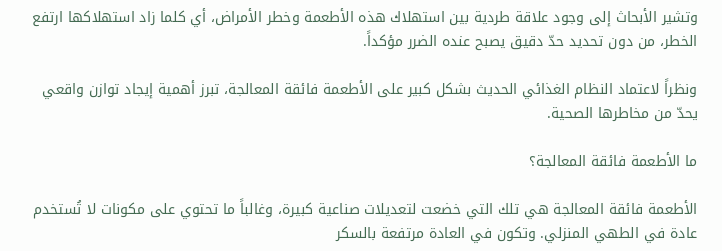وتشير الأبحاث إلى وجود علاقة طردية بين استهلاك هذه الأطعمة وخطر الأمراض، أي كلما زاد استهلاكها ارتفع الخطر، من دون تحديد حدّ دقيق يصبح عنده الضرر مؤكداً.

ونظراً لاعتماد النظام الغذائي الحديث بشكل كبير على الأطعمة فائقة المعالجة، تبرز أهمية إيجاد توازن واقعي يحدّ من مخاطرها الصحية.

ما الأطعمة فائقة المعالجة؟

الأطعمة فائقة المعالجة هي تلك التي خضعت لتعديلات صناعية كبيرة، وغالباً ما تحتوي على مكونات لا تُستخدم عادة في الطهي المنزلي. وتكون في العادة مرتفعة بالسكر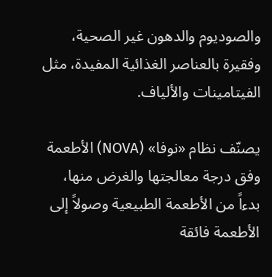والصوديوم والدهون غير الصحية، وفقيرة بالعناصر الغذائية المفيدة، مثل الفيتامينات والألياف.

يصنّف نظام «نوفا» (NOVA) الأطعمة وفق درجة معالجتها والغرض منها، بدءاً من الأطعمة الطبيعية وصولاً إلى الأطعمة فائقة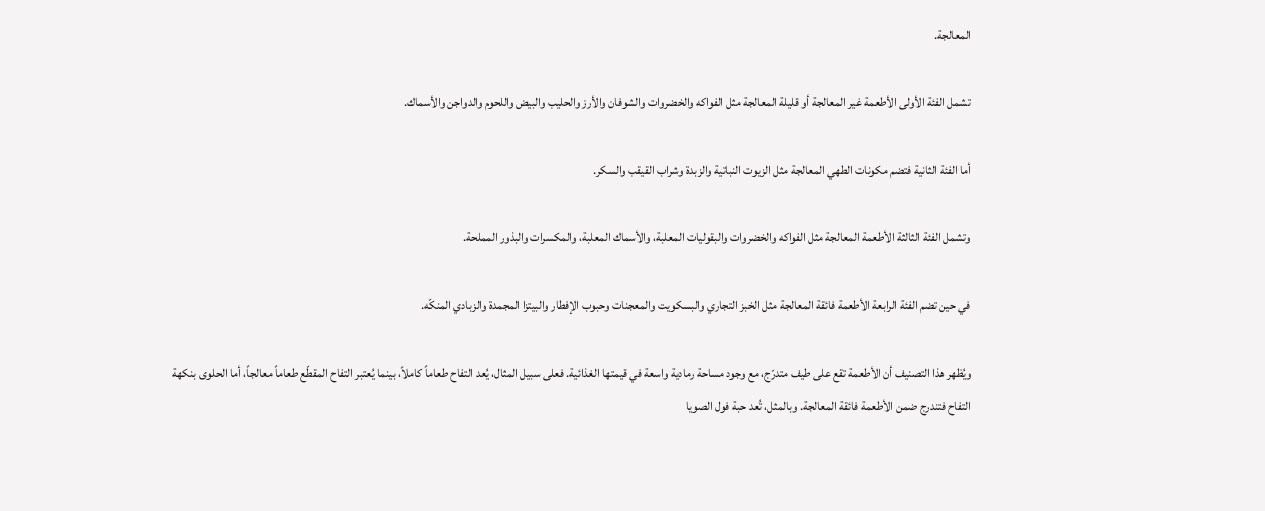المعالجة.

تشمل الفئة الأولى الأطعمة غير المعالجة أو قليلة المعالجة مثل الفواكه والخضروات والشوفان والأرز والحليب والبيض واللحوم والدواجن والأسماك.

أما الفئة الثانية فتضم مكونات الطهي المعالجة مثل الزيوت النباتية والزبدة وشراب القيقب والسكر.

وتشمل الفئة الثالثة الأطعمة المعالجة مثل الفواكه والخضروات والبقوليات المعلبة، والأسماك المعلبة، والمكسرات والبذور المملحة.

في حين تضم الفئة الرابعة الأطعمة فائقة المعالجة مثل الخبز التجاري والبسكويت والمعجنات وحبوب الإفطار والبيتزا المجمدة والزبادي المنكّه.

ويُظهر هذا التصنيف أن الأطعمة تقع على طيف متدرّج، مع وجود مساحة رمادية واسعة في قيمتها الغذائية. فعلى سبيل المثال، يُعد التفاح طعاماً كاملاً، بينما يُعتبر التفاح المقطّع طعاماً معالجاً، أما الحلوى بنكهة التفاح فتندرج ضمن الأطعمة فائقة المعالجة. وبالمثل، تُعد حبة فول الصويا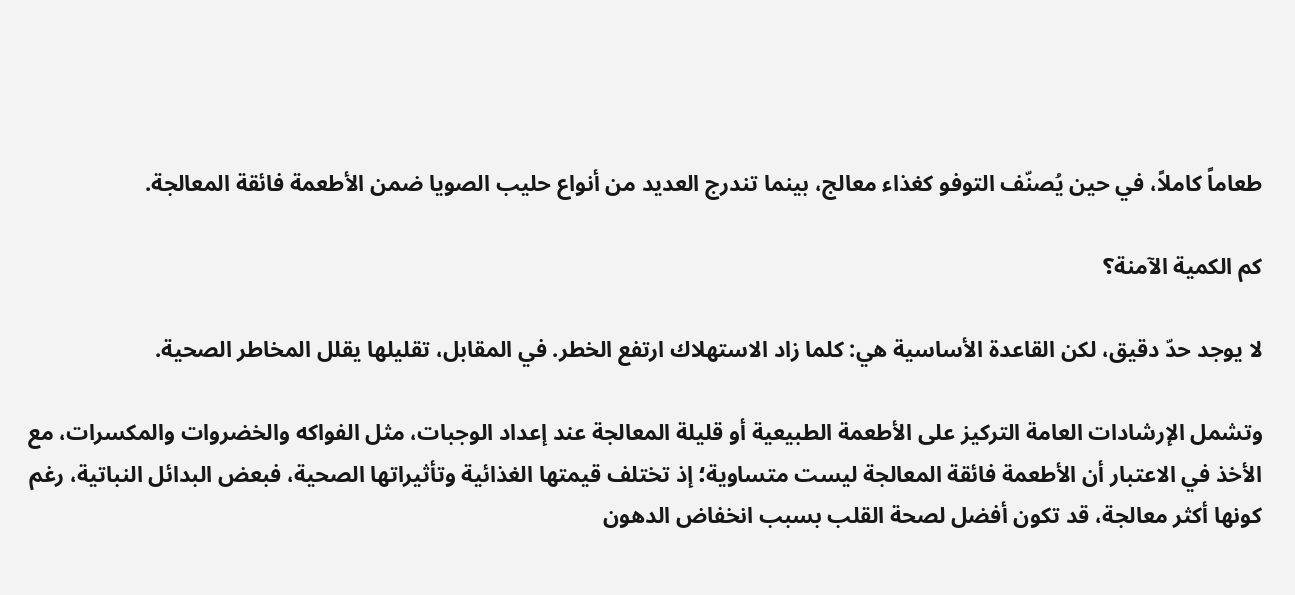طعاماً كاملاً، في حين يُصنّف التوفو كغذاء معالج، بينما تندرج العديد من أنواع حليب الصويا ضمن الأطعمة فائقة المعالجة.

كم الكمية الآمنة؟

لا يوجد حدّ دقيق، لكن القاعدة الأساسية هي: كلما زاد الاستهلاك ارتفع الخطر. في المقابل، تقليلها يقلل المخاطر الصحية.

وتشمل الإرشادات العامة التركيز على الأطعمة الطبيعية أو قليلة المعالجة عند إعداد الوجبات، مثل الفواكه والخضروات والمكسرات، مع الأخذ في الاعتبار أن الأطعمة فائقة المعالجة ليست متساوية؛ إذ تختلف قيمتها الغذائية وتأثيراتها الصحية، فبعض البدائل النباتية، رغم كونها أكثر معالجة، قد تكون أفضل لصحة القلب بسبب انخفاض الدهون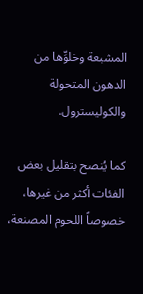المشبعة وخلوِّها من الدهون المتحولة والكوليسترول.

كما يُنصح بتقليل بعض الفئات أكثر من غيرها، خصوصاً اللحوم المصنعة،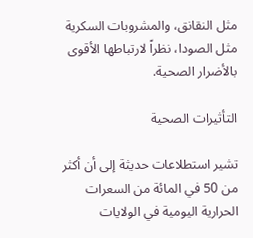مثل النقانق، والمشروبات السكرية مثل الصودا، نظراً لارتباطها الأقوى بالأضرار الصحية.

التأثيرات الصحية

تشير استطلاعات حديثة إلى أن أكثر من 50 في المائة من السعرات الحرارية اليومية في الولايات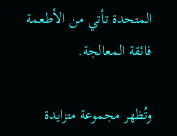المتحدة تأتي من الأطعمة فائقة المعالجة.

وتُظهر مجموعة متزايدة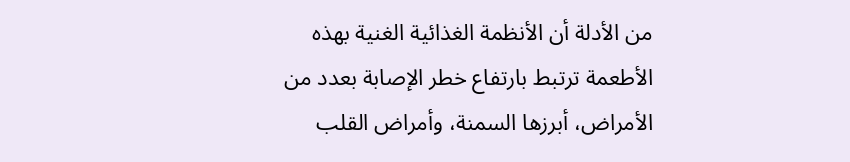من الأدلة أن الأنظمة الغذائية الغنية بهذه الأطعمة ترتبط بارتفاع خطر الإصابة بعدد من الأمراض، أبرزها السمنة، وأمراض القلب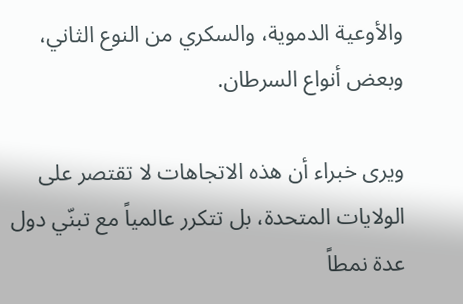والأوعية الدموية، والسكري من النوع الثاني، وبعض أنواع السرطان.

ويرى خبراء أن هذه الاتجاهات لا تقتصر على الولايات المتحدة، بل تتكرر عالمياً مع تبنّي دول عدة نمطاً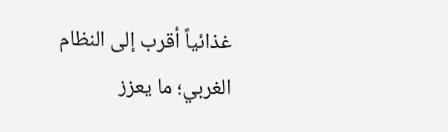غذائياً أقرب إلى النظام الغربي؛ ما يعزز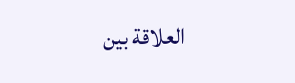العلاقة بين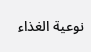نوعية الغذاء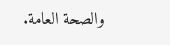والصحة العامة.